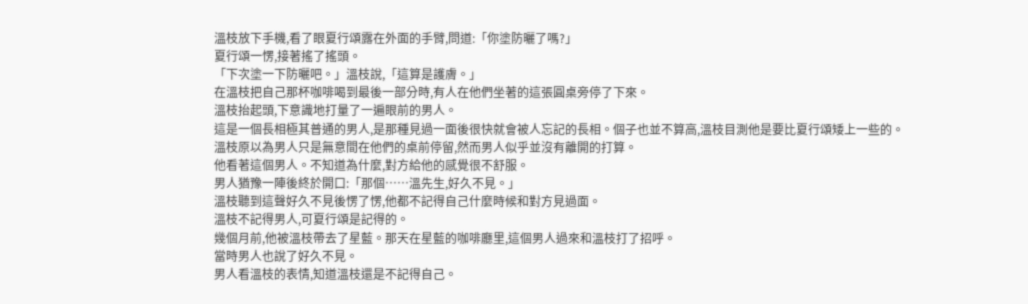溫枝放下手機,看了眼夏行頌露在外面的手臂,問道:「你塗防曬了嗎?」
夏行頌一愣,接著搖了搖頭。
「下次塗一下防曬吧。」溫枝說,「這算是護膚。」
在溫枝把自己那杯咖啡喝到最後一部分時,有人在他們坐著的這張圓桌旁停了下來。
溫枝抬起頭,下意識地打量了一遍眼前的男人。
這是一個長相極其普通的男人,是那種見過一面後很快就會被人忘記的長相。個子也並不算高,溫枝目測他是要比夏行頌矮上一些的。
溫枝原以為男人只是無意間在他們的桌前停留,然而男人似乎並沒有離開的打算。
他看著這個男人。不知道為什麼,對方給他的感覺很不舒服。
男人猶豫一陣後終於開口:「那個……溫先生,好久不見。」
溫枝聽到這聲好久不見後愣了愣,他都不記得自己什麼時候和對方見過面。
溫枝不記得男人,可夏行頌是記得的。
幾個月前,他被溫枝帶去了星藍。那天在星藍的咖啡廳里,這個男人過來和溫枝打了招呼。
當時男人也說了好久不見。
男人看溫枝的表情,知道溫枝還是不記得自己。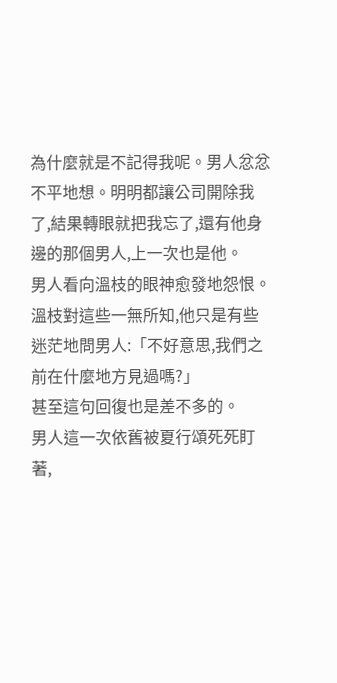為什麼就是不記得我呢。男人忿忿不平地想。明明都讓公司開除我了,結果轉眼就把我忘了,還有他身邊的那個男人,上一次也是他。
男人看向溫枝的眼神愈發地怨恨。
溫枝對這些一無所知,他只是有些迷茫地問男人:「不好意思,我們之前在什麼地方見過嗎?」
甚至這句回復也是差不多的。
男人這一次依舊被夏行頌死死盯著,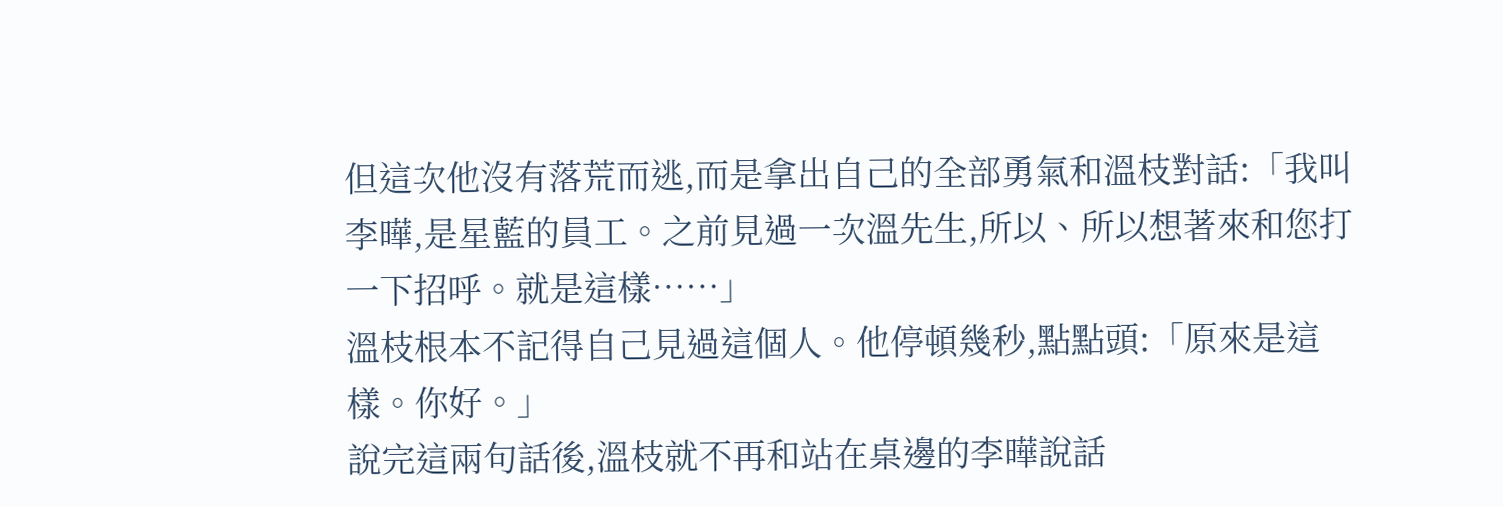但這次他沒有落荒而逃,而是拿出自己的全部勇氣和溫枝對話:「我叫李曄,是星藍的員工。之前見過一次溫先生,所以、所以想著來和您打一下招呼。就是這樣……」
溫枝根本不記得自己見過這個人。他停頓幾秒,點點頭:「原來是這樣。你好。」
說完這兩句話後,溫枝就不再和站在桌邊的李曄說話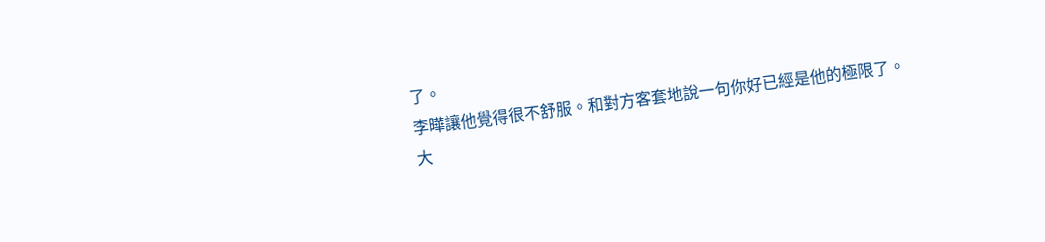了。
李曄讓他覺得很不舒服。和對方客套地說一句你好已經是他的極限了。
大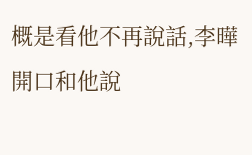概是看他不再說話,李曄開口和他說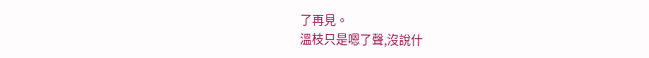了再見。
溫枝只是嗯了聲,沒說什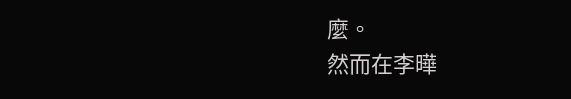麼。
然而在李曄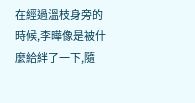在經過溫枝身旁的時候,李曄像是被什麼給絆了一下,隨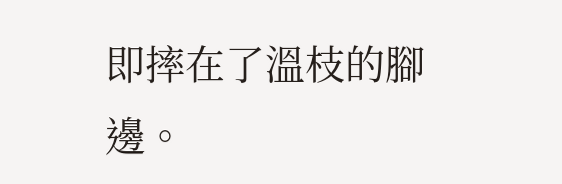即摔在了溫枝的腳邊。